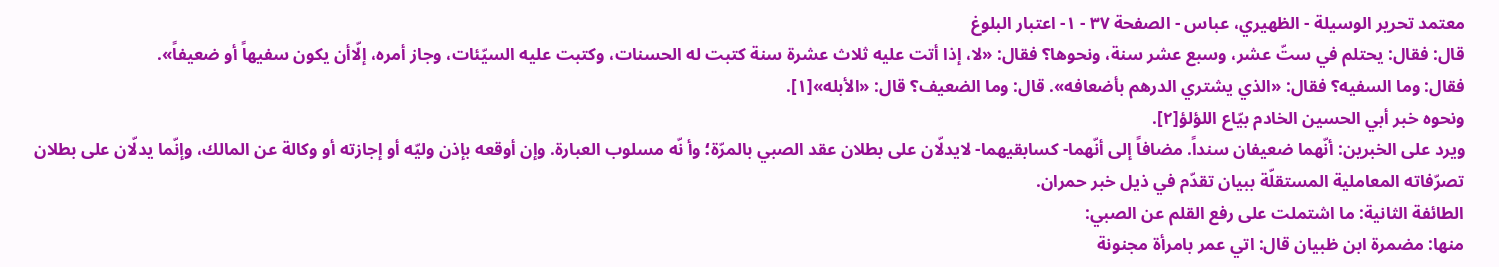معتمد تحرير الوسيلة - الظهيري، عباس - الصفحة ٣٧ - ١- اعتبار البلوغ
قال: فقال: يحتلم في ستّ عشر، وسبع عشر سنة، ونحوها؟ فقال: «لا، إذا أتت عليه ثلاث عشرة سنة كتبت له الحسنات، وكتبت عليه السيّئات، وجاز أمره، إلّاأن يكون سفيهاً أو ضعيفاً».
فقال: وما السفيه؟ فقال: «الذي يشتري الدرهم بأضعافه». قال: وما الضعيف؟ قال: «الأبله»[١].
ونحوه خبر أبي الحسين الخادم بيّاع اللؤلؤ[٢].
ويرد على الخبرين: أنّهما ضعيفان سنداً. مضافاً إلى أنّهما- كسابقيهما- لايدلّان على بطلان عقد الصبي بالمرّة؛ وأ نّه مسلوب العبارة. وإن أوقعه بإذن وليّه أو إجازته أو وكالة عن المالك، وإنّما يدلّان على بطلان تصرّفاته المعاملية المستقلّة ببيان تقدّم في ذيل خبر حمران.
الطائفة الثانية: ما اشتملت على رفع القلم عن الصبي:
منها: مضمرة ابن ظبيان قال: اتي عمر بامرأة مجنونة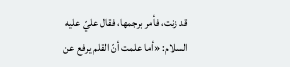قد زنت، فأمر برجمها، فقال عليّ عليه السلام: «أما علمت أنّ القلم يرفع عن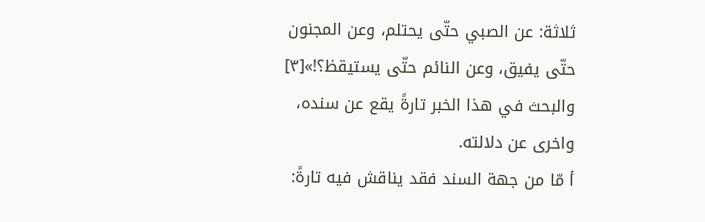ثلاثة: عن الصبي حتّى يحتلم، وعن المجنون حتّى يفيق، وعن النائم حتّى يستيقظ؟!»[٣] والبحث في هذا الخبر تارةً يقع عن سنده، واخرى عن دلالته.
أ مّا من جهة السند فقد يناقش فيه تارةً: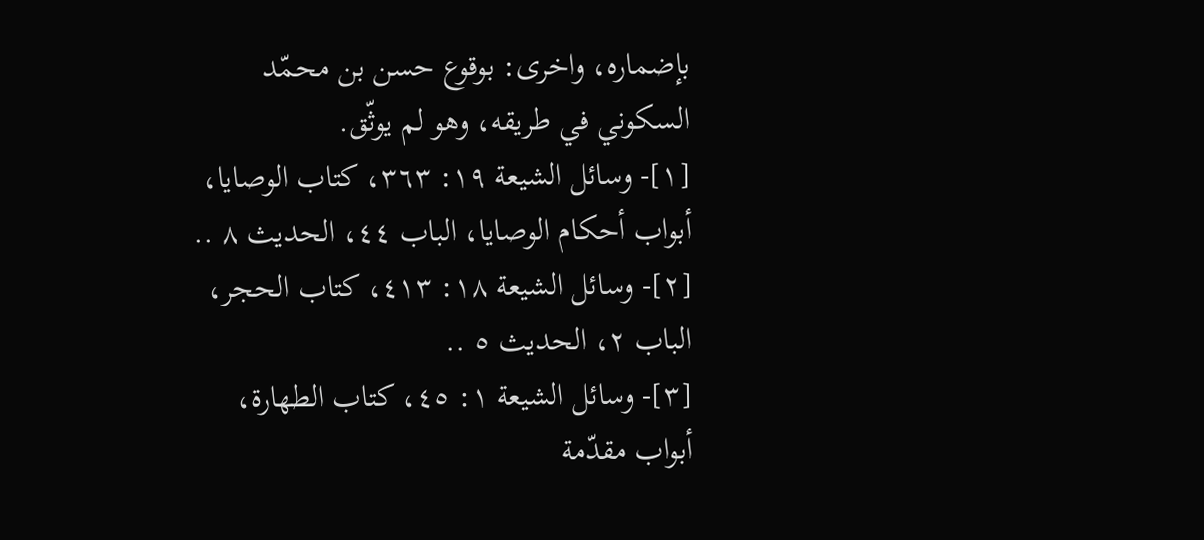بإضماره، واخرى: بوقوع حسن بن محمّد السكوني في طريقه، وهو لم يوثّق.
[١]- وسائل الشيعة ١٩: ٣٦٣، كتاب الوصايا، أبواب أحكام الوصايا، الباب ٤٤، الحديث ٨ ..
[٢]- وسائل الشيعة ١٨: ٤١٣، كتاب الحجر، الباب ٢، الحديث ٥ ..
[٣]- وسائل الشيعة ١: ٤٥، كتاب الطهارة، أبواب مقدّمة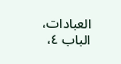العبادات، الباب ٤،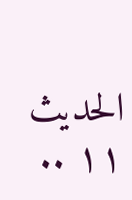الحديث ١١ ..